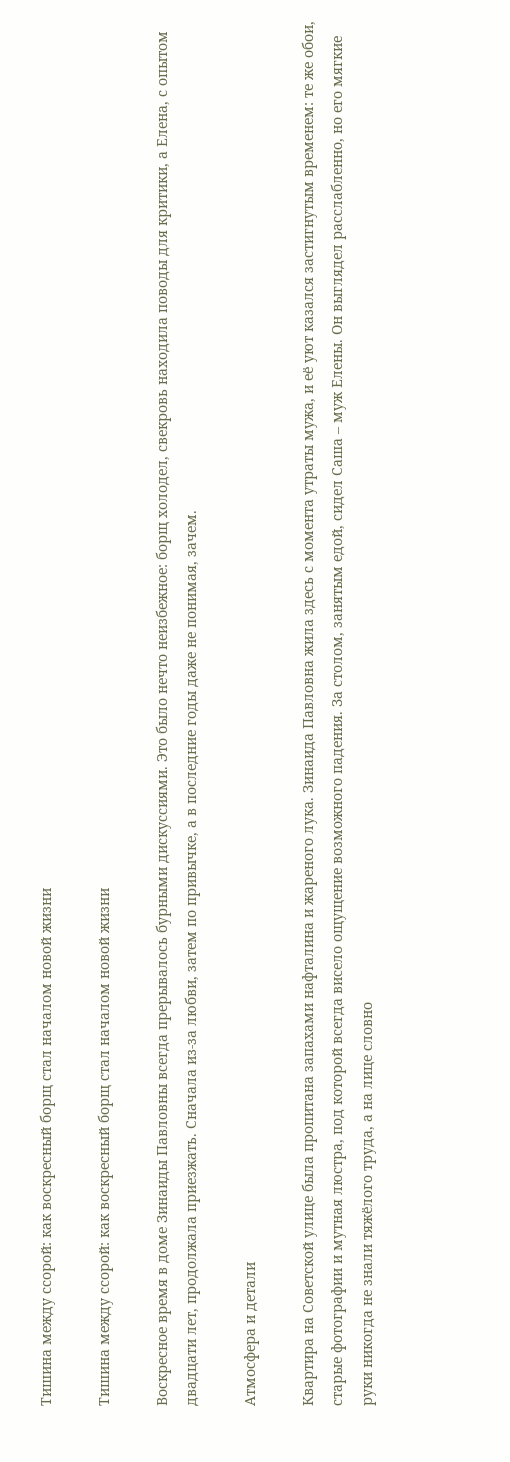Тишина между ссорой: как воскресный борщ стал началом новой жизни

Тишина между ссорой: как воскресный борщ стал началом новой жизни

Воскресное время в доме Зинаиды Павловны всегда прерывалось бурными дискуссиями. Это было нечто неизбежное: борщ холодел, свекровь находила поводы для критики, а Елена, с опытом двадцати лет, продолжала приезжать. Сначала из-за любви, затем по привычке, а в последние годы даже не понимая, зачем.

Атмосфера и детали

Квартира на Советской улице была пропитана запахами нафталина и жареного лука. Зинаида Павловна жила здесь с момента утраты мужа, и её уют казался застигнутым временем: те же обои, старые фотографии и мутная люстра, под которой всегда висело ощущение возможного падения. За столом, занятым едой, сидел Саша – муж Елены. Он выглядел расслабленно, но его мягкие руки никогда не знали тяжёлого труда, а на лице словно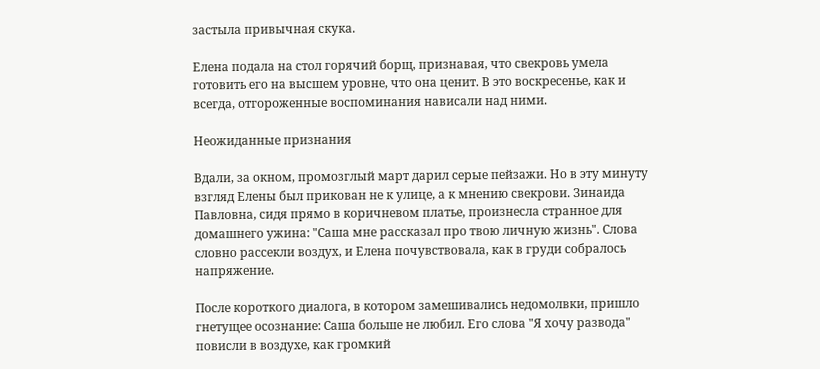застыла привычная скука.

Елена подала на стол горячий борщ, признавая, что свекровь умела готовить его на высшем уровне, что она ценит. В это воскресенье, как и всегда, отгороженные воспоминания нависали над ними.

Неожиданные признания

Вдали, за окном, промозглый март дарил серые пейзажи. Но в эту минуту взгляд Елены был прикован не к улице, а к мнению свекрови. Зинаида Павловна, сидя прямо в коричневом платье, произнесла странное для домашнего ужина: "Саша мне рассказал про твою личную жизнь". Слова словно рассекли воздух, и Елена почувствовала, как в груди собралось напряжение.

После короткого диалога, в котором замешивались недомолвки, пришло гнетущее осознание: Саша больше не любил. Его слова "Я хочу развода" повисли в воздухе, как громкий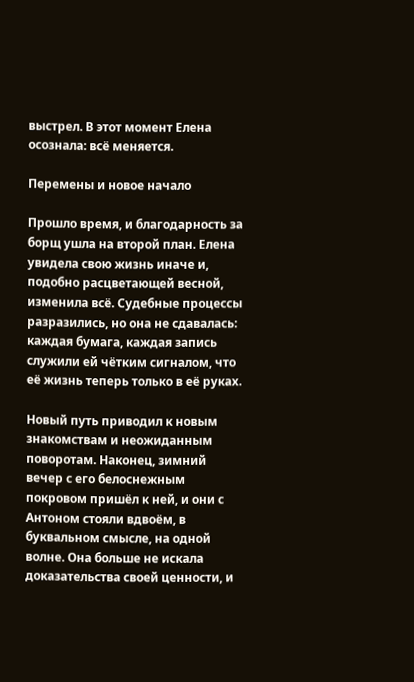выстрел. В этот момент Елена осознала: всё меняется.

Перемены и новое начало

Прошло время, и благодарность за борщ ушла на второй план. Елена увидела свою жизнь иначе и, подобно расцветающей весной, изменила всё. Судебные процессы разразились, но она не сдавалась: каждая бумага, каждая запись служили ей чётким сигналом, что её жизнь теперь только в её руках.

Новый путь приводил к новым знакомствам и неожиданным поворотам. Наконец, зимний вечер с его белоснежным покровом пришёл к ней, и они с Антоном стояли вдвоём, в буквальном смысле, на одной волне. Она больше не искала доказательства своей ценности, и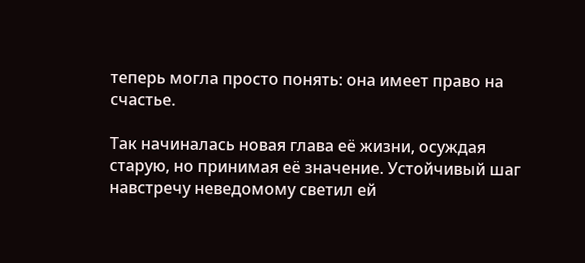теперь могла просто понять: она имеет право на счастье.

Так начиналась новая глава её жизни, осуждая старую, но принимая её значение. Устойчивый шаг навстречу неведомому светил ей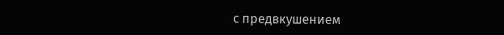с предвкушением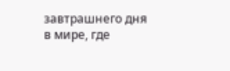завтрашнего дня в мире, где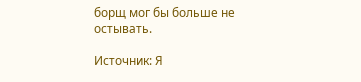борщ мог бы больше не остывать.

Источник: Я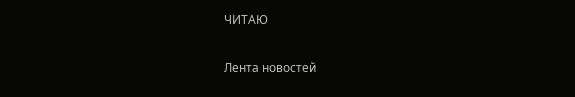ЧИТАЮ

Лента новостей